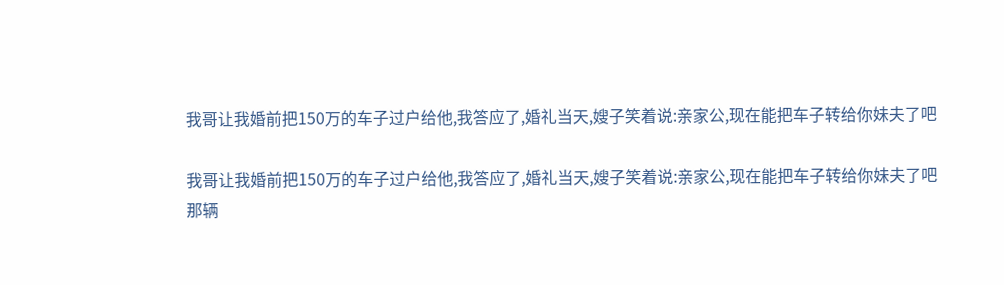我哥让我婚前把150万的车子过户给他,我答应了,婚礼当天,嫂子笑着说:亲家公,现在能把车子转给你妹夫了吧

我哥让我婚前把150万的车子过户给他,我答应了,婚礼当天,嫂子笑着说:亲家公,现在能把车子转给你妹夫了吧
那辆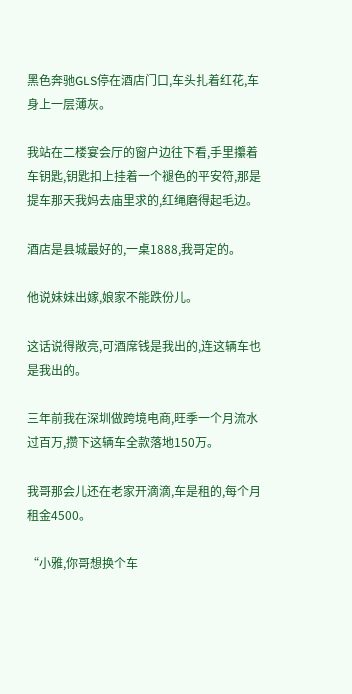黑色奔驰GLS停在酒店门口,车头扎着红花,车身上一层薄灰。

我站在二楼宴会厅的窗户边往下看,手里攥着车钥匙,钥匙扣上挂着一个褪色的平安符,那是提车那天我妈去庙里求的,红绳磨得起毛边。

酒店是县城最好的,一桌1888,我哥定的。

他说妹妹出嫁,娘家不能跌份儿。

这话说得敞亮,可酒席钱是我出的,连这辆车也是我出的。

三年前我在深圳做跨境电商,旺季一个月流水过百万,攒下这辆车全款落地150万。

我哥那会儿还在老家开滴滴,车是租的,每个月租金4500。

“小雅,你哥想换个车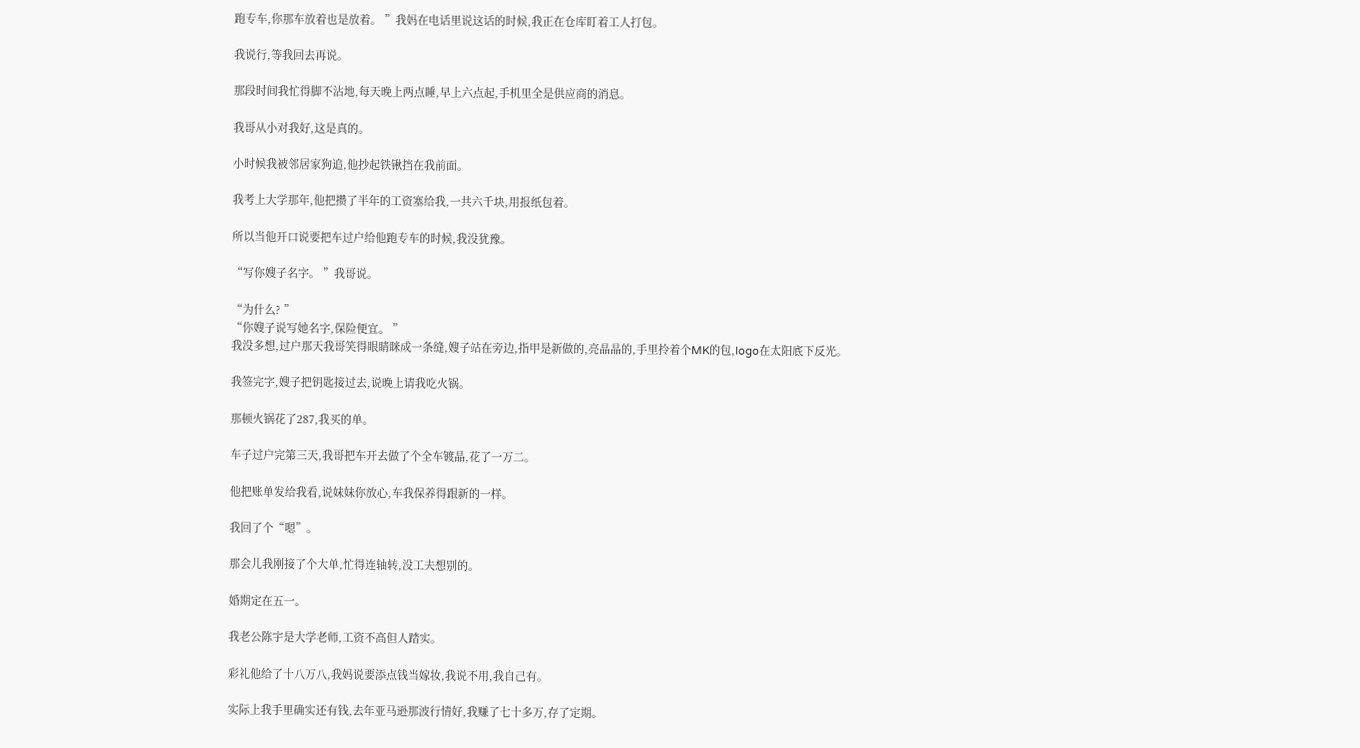跑专车,你那车放着也是放着。 ”我妈在电话里说这话的时候,我正在仓库盯着工人打包。

我说行,等我回去再说。

那段时间我忙得脚不沾地,每天晚上两点睡,早上六点起,手机里全是供应商的消息。

我哥从小对我好,这是真的。

小时候我被邻居家狗追,他抄起铁锹挡在我前面。

我考上大学那年,他把攒了半年的工资塞给我,一共六千块,用报纸包着。

所以当他开口说要把车过户给他跑专车的时候,我没犹豫。

“写你嫂子名字。 ”我哥说。

“为什么? ”
“你嫂子说写她名字,保险便宜。 ”
我没多想,过户那天我哥笑得眼睛眯成一条缝,嫂子站在旁边,指甲是新做的,亮晶晶的,手里拎着个MK的包,logo在太阳底下反光。

我签完字,嫂子把钥匙接过去,说晚上请我吃火锅。

那顿火锅花了287,我买的单。

车子过户完第三天,我哥把车开去做了个全车镀晶,花了一万二。

他把账单发给我看,说妹妹你放心,车我保养得跟新的一样。

我回了个“嗯”。

那会儿我刚接了个大单,忙得连轴转,没工夫想别的。

婚期定在五一。

我老公陈宇是大学老师,工资不高但人踏实。

彩礼他给了十八万八,我妈说要添点钱当嫁妆,我说不用,我自己有。

实际上我手里确实还有钱,去年亚马逊那波行情好,我赚了七十多万,存了定期。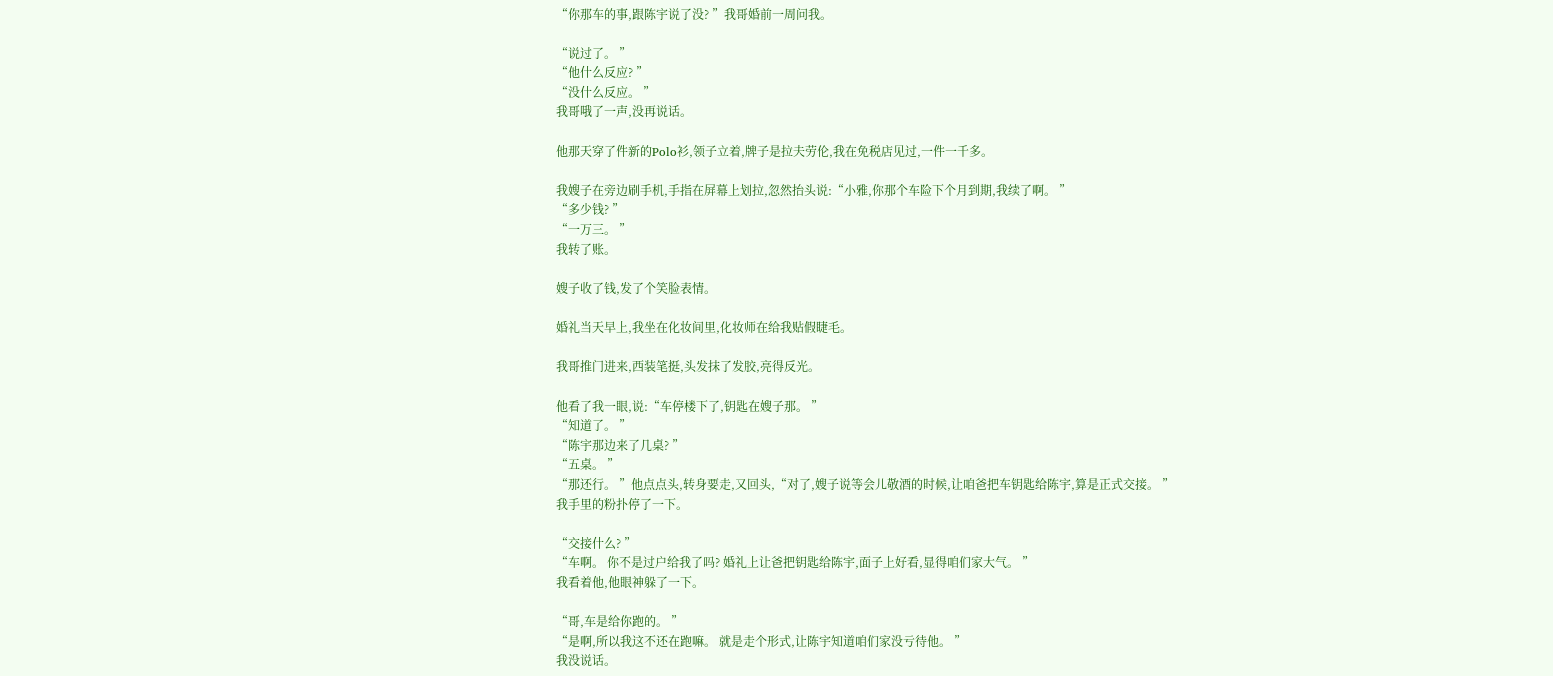“你那车的事,跟陈宇说了没? ”我哥婚前一周问我。

“说过了。 ”
“他什么反应? ”
“没什么反应。 ”
我哥哦了一声,没再说话。

他那天穿了件新的Polo衫,领子立着,牌子是拉夫劳伦,我在免税店见过,一件一千多。

我嫂子在旁边刷手机,手指在屏幕上划拉,忽然抬头说:“小雅,你那个车险下个月到期,我续了啊。 ”
“多少钱? ”
“一万三。 ”
我转了账。

嫂子收了钱,发了个笑脸表情。

婚礼当天早上,我坐在化妆间里,化妆师在给我贴假睫毛。

我哥推门进来,西装笔挺,头发抹了发胶,亮得反光。

他看了我一眼,说:“车停楼下了,钥匙在嫂子那。 ”
“知道了。 ”
“陈宇那边来了几桌? ”
“五桌。 ”
“那还行。 ”他点点头,转身要走,又回头,“对了,嫂子说等会儿敬酒的时候,让咱爸把车钥匙给陈宇,算是正式交接。 ”
我手里的粉扑停了一下。

“交接什么? ”
“车啊。 你不是过户给我了吗? 婚礼上让爸把钥匙给陈宇,面子上好看,显得咱们家大气。 ”
我看着他,他眼神躲了一下。

“哥,车是给你跑的。 ”
“是啊,所以我这不还在跑嘛。 就是走个形式,让陈宇知道咱们家没亏待他。 ”
我没说话。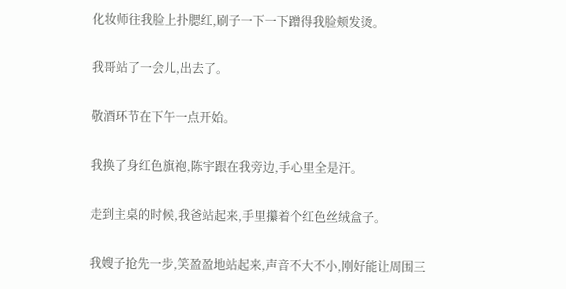化妆师往我脸上扑腮红,刷子一下一下蹭得我脸颊发烫。

我哥站了一会儿,出去了。

敬酒环节在下午一点开始。

我换了身红色旗袍,陈宇跟在我旁边,手心里全是汗。

走到主桌的时候,我爸站起来,手里攥着个红色丝绒盒子。

我嫂子抢先一步,笑盈盈地站起来,声音不大不小,刚好能让周围三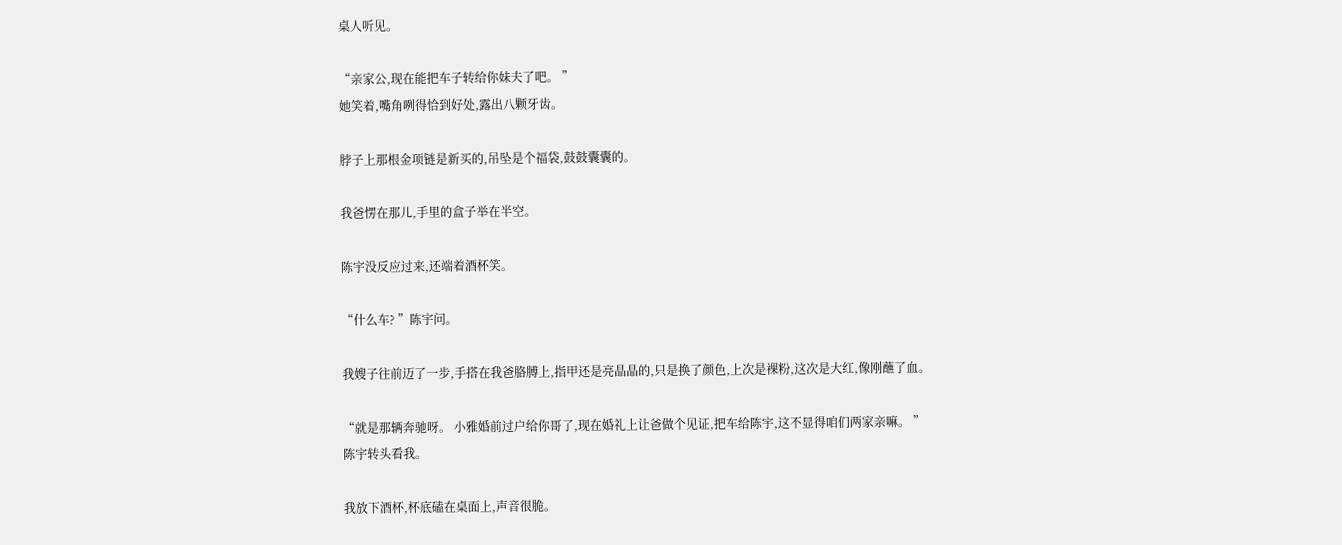桌人听见。

“亲家公,现在能把车子转给你妹夫了吧。 ”
她笑着,嘴角咧得恰到好处,露出八颗牙齿。

脖子上那根金项链是新买的,吊坠是个福袋,鼓鼓囊囊的。

我爸愣在那儿,手里的盒子举在半空。

陈宇没反应过来,还端着酒杯笑。

“什么车? ”陈宇问。

我嫂子往前迈了一步,手搭在我爸胳膊上,指甲还是亮晶晶的,只是换了颜色,上次是裸粉,这次是大红,像刚蘸了血。

“就是那辆奔驰呀。 小雅婚前过户给你哥了,现在婚礼上让爸做个见证,把车给陈宇,这不显得咱们两家亲嘛。 ”
陈宇转头看我。

我放下酒杯,杯底磕在桌面上,声音很脆。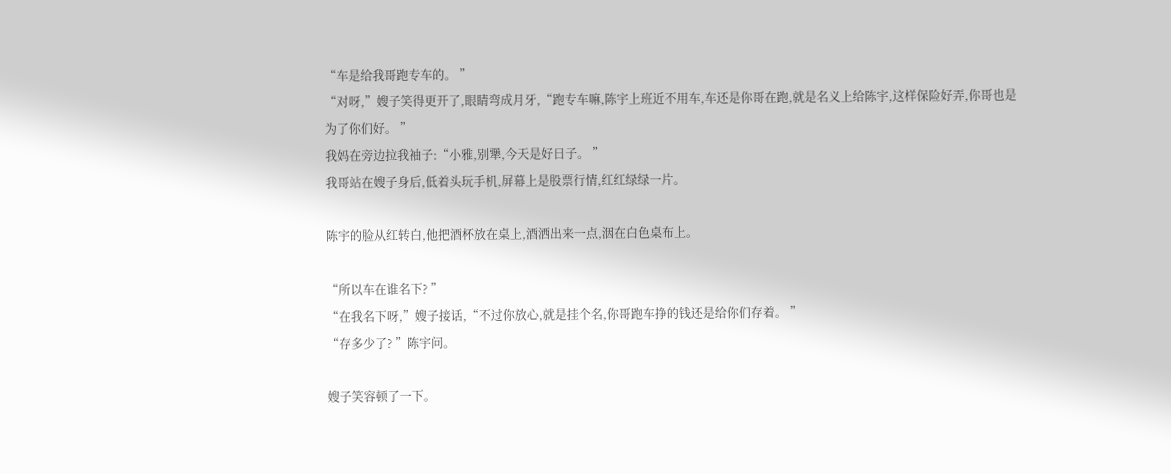“车是给我哥跑专车的。 ”
“对呀,”嫂子笑得更开了,眼睛弯成月牙,“跑专车嘛,陈宇上班近不用车,车还是你哥在跑,就是名义上给陈宇,这样保险好弄,你哥也是为了你们好。 ”
我妈在旁边拉我袖子:“小雅,别犟,今天是好日子。 ”
我哥站在嫂子身后,低着头玩手机,屏幕上是股票行情,红红绿绿一片。

陈宇的脸从红转白,他把酒杯放在桌上,酒洒出来一点,洇在白色桌布上。

“所以车在谁名下? ”
“在我名下呀,”嫂子接话,“不过你放心,就是挂个名,你哥跑车挣的钱还是给你们存着。 ”
“存多少了? ”陈宇问。

嫂子笑容顿了一下。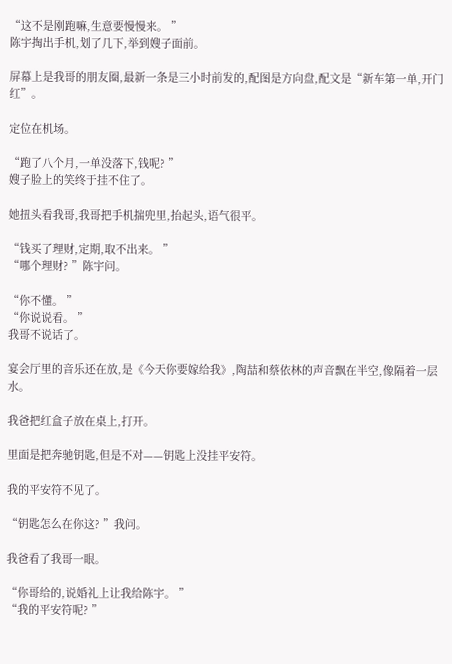“这不是刚跑嘛,生意要慢慢来。 ”
陈宇掏出手机,划了几下,举到嫂子面前。

屏幕上是我哥的朋友圈,最新一条是三小时前发的,配图是方向盘,配文是“新车第一单,开门红”。

定位在机场。

“跑了八个月,一单没落下,钱呢? ”
嫂子脸上的笑终于挂不住了。

她扭头看我哥,我哥把手机揣兜里,抬起头,语气很平。

“钱买了理财,定期,取不出来。 ”
“哪个理财? ”陈宇问。

“你不懂。 ”
“你说说看。 ”
我哥不说话了。

宴会厅里的音乐还在放,是《今天你要嫁给我》,陶喆和蔡依林的声音飘在半空,像隔着一层水。

我爸把红盒子放在桌上,打开。

里面是把奔驰钥匙,但是不对——钥匙上没挂平安符。

我的平安符不见了。

“钥匙怎么在你这? ”我问。

我爸看了我哥一眼。

“你哥给的,说婚礼上让我给陈宇。 ”
“我的平安符呢? ”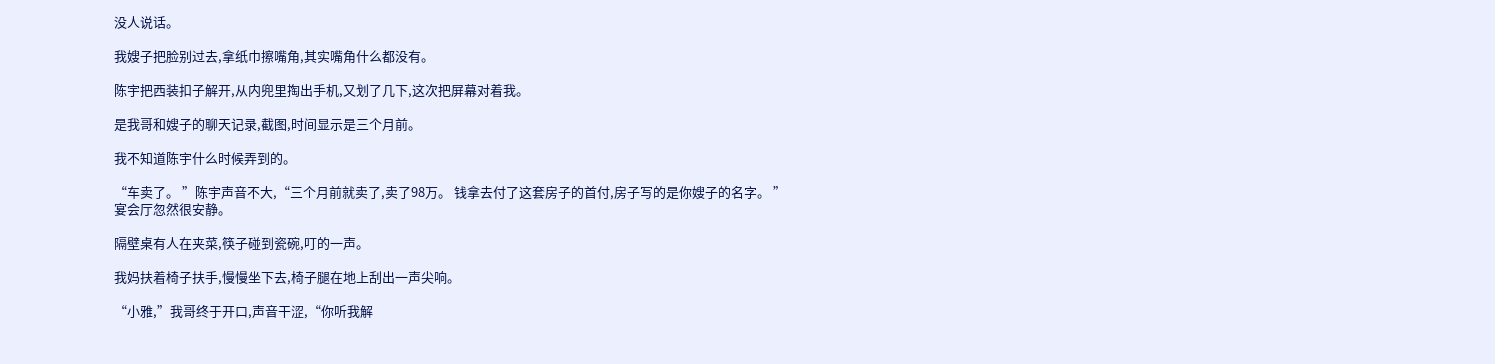没人说话。

我嫂子把脸别过去,拿纸巾擦嘴角,其实嘴角什么都没有。

陈宇把西装扣子解开,从内兜里掏出手机,又划了几下,这次把屏幕对着我。

是我哥和嫂子的聊天记录,截图,时间显示是三个月前。

我不知道陈宇什么时候弄到的。

“车卖了。 ”陈宇声音不大,“三个月前就卖了,卖了98万。 钱拿去付了这套房子的首付,房子写的是你嫂子的名字。 ”
宴会厅忽然很安静。

隔壁桌有人在夹菜,筷子碰到瓷碗,叮的一声。

我妈扶着椅子扶手,慢慢坐下去,椅子腿在地上刮出一声尖响。

“小雅,”我哥终于开口,声音干涩,“你听我解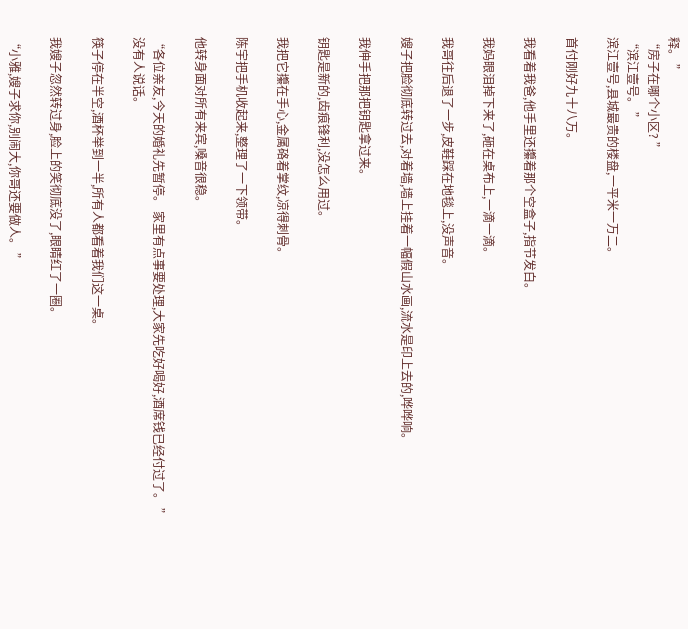释。 ”
“房子在哪个小区? ”
“滨江壹号。 ”
滨江壹号,县城最贵的楼盘,一平米一万二。

首付刚好九十八万。

我看着我爸,他手里还攥着那个空盒子,指节发白。

我妈眼泪掉下来了,砸在桌布上,一滴一滴。

我哥往后退了一步,皮鞋踩在地毯上,没声音。

嫂子把脸彻底转过去,对着墙,墙上挂着一幅假山水画,流水是印上去的,哗哗响。

我伸手把那把钥匙拿过来。

钥匙是新的,齿痕锋利,没怎么用过。

我把它攥在手心,金属硌着掌纹,凉得刺骨。

陈宇把手机收起来,整理了一下领带。

他转身面对所有来宾,嗓音很稳。

“各位亲友,今天的婚礼先暂停。 家里有点事要处理,大家先吃好喝好,酒席钱已经付过了。 ”
没有人说话。

筷子停在半空,酒杯举到一半,所有人都看着我们这一桌。

我嫂子忽然转过身,脸上的笑彻底没了,眼睛红了一圈。

“小雅,嫂子求你,别闹大,你哥还要做人。 ”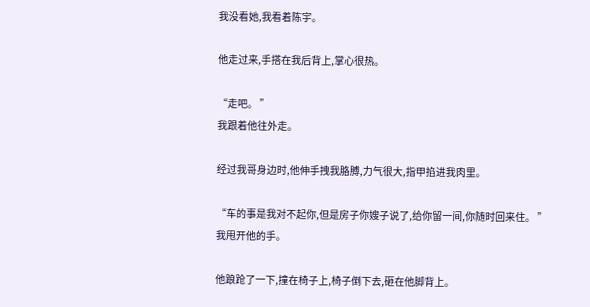我没看她,我看着陈宇。

他走过来,手搭在我后背上,掌心很热。

“走吧。 ”
我跟着他往外走。

经过我哥身边时,他伸手拽我胳膊,力气很大,指甲掐进我肉里。

“车的事是我对不起你,但是房子你嫂子说了,给你留一间,你随时回来住。 ”
我甩开他的手。

他踉跄了一下,撞在椅子上,椅子倒下去,砸在他脚背上。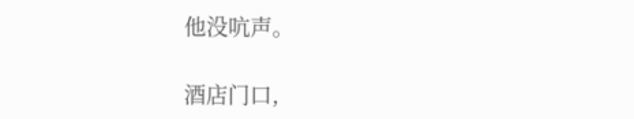他没吭声。

酒店门口,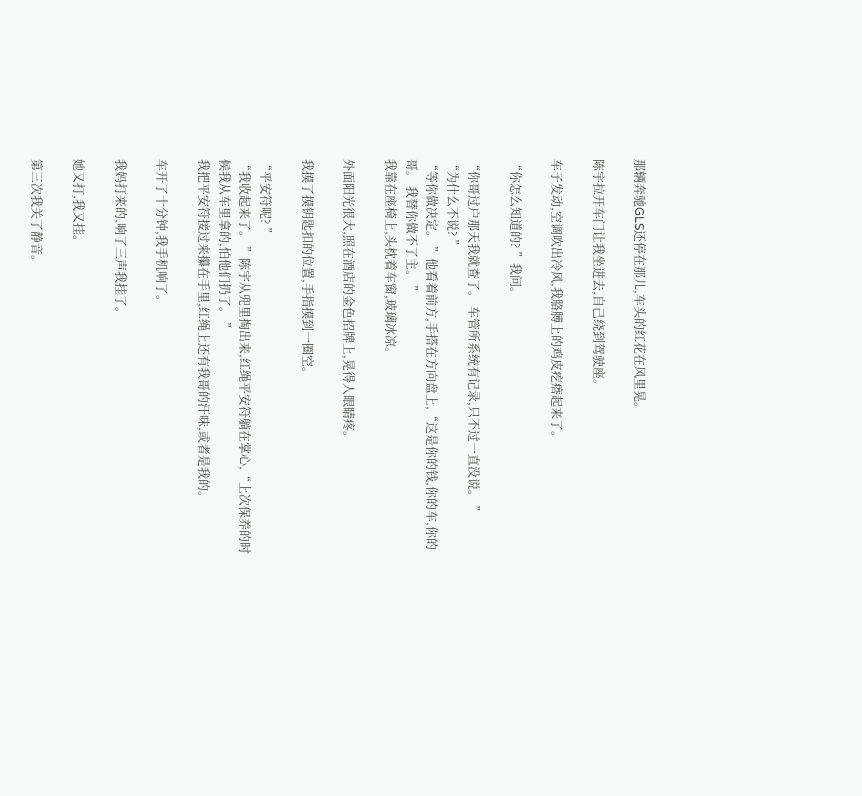那辆奔驰GLS还停在那儿,车头的红花在风里晃。

陈宇拉开车门让我坐进去,自己绕到驾驶座。

车子发动,空调吹出冷风,我胳膊上的鸡皮疙瘩起来了。

“你怎么知道的? ”我问。

“你哥过户那天我就查了。 车管所系统有记录,只不过一直没说。 ”
“为什么不说? ”
“等你做决定。 ”他看着前方,手搭在方向盘上,“这是你的钱,你的车,你的哥。 我替你做不了主。 ”
我靠在座椅上,头枕着车窗,玻璃冰凉。

外面阳光很大,照在酒店的金色招牌上,晃得人眼睛疼。

我摸了摸钥匙扣的位置,手指摸到一圈空。

“平安符呢? ”
“我收起来了。 ”陈宇从兜里掏出来,红绳平安符躺在掌心,“上次保养的时候我从车里拿的,怕他们扔了。 ”
我把平安符接过来攥在手里,红绳上还有我哥的汗味,或者是我的。

车开了十分钟,我手机响了。

我妈打来的,响了三声我挂了。

她又打,我又挂。

第三次我关了静音。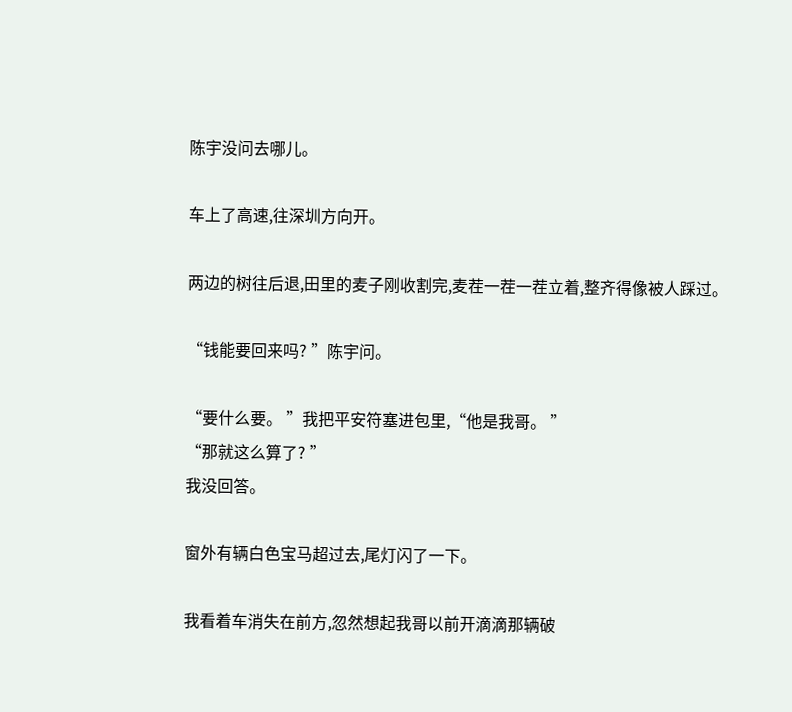陈宇没问去哪儿。

车上了高速,往深圳方向开。

两边的树往后退,田里的麦子刚收割完,麦茬一茬一茬立着,整齐得像被人踩过。

“钱能要回来吗? ”陈宇问。

“要什么要。 ”我把平安符塞进包里,“他是我哥。 ”
“那就这么算了? ”
我没回答。

窗外有辆白色宝马超过去,尾灯闪了一下。

我看着车消失在前方,忽然想起我哥以前开滴滴那辆破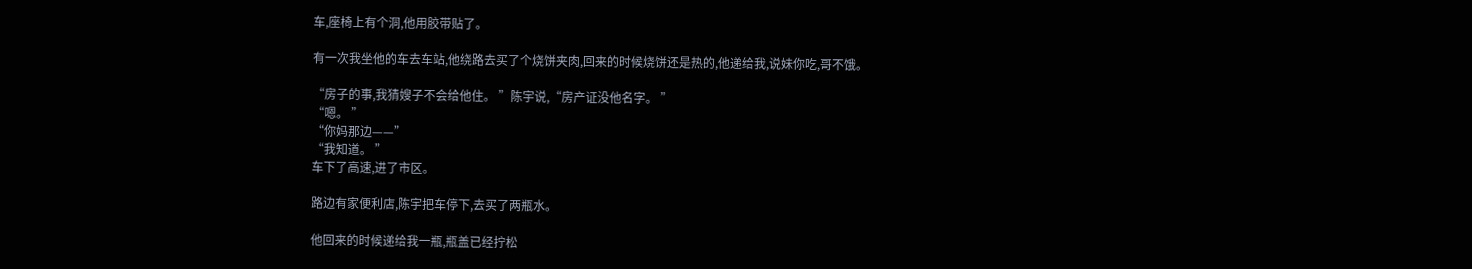车,座椅上有个洞,他用胶带贴了。

有一次我坐他的车去车站,他绕路去买了个烧饼夹肉,回来的时候烧饼还是热的,他递给我,说妹你吃,哥不饿。

“房子的事,我猜嫂子不会给他住。 ”陈宇说,“房产证没他名字。 ”
“嗯。 ”
“你妈那边——”
“我知道。 ”
车下了高速,进了市区。

路边有家便利店,陈宇把车停下,去买了两瓶水。

他回来的时候递给我一瓶,瓶盖已经拧松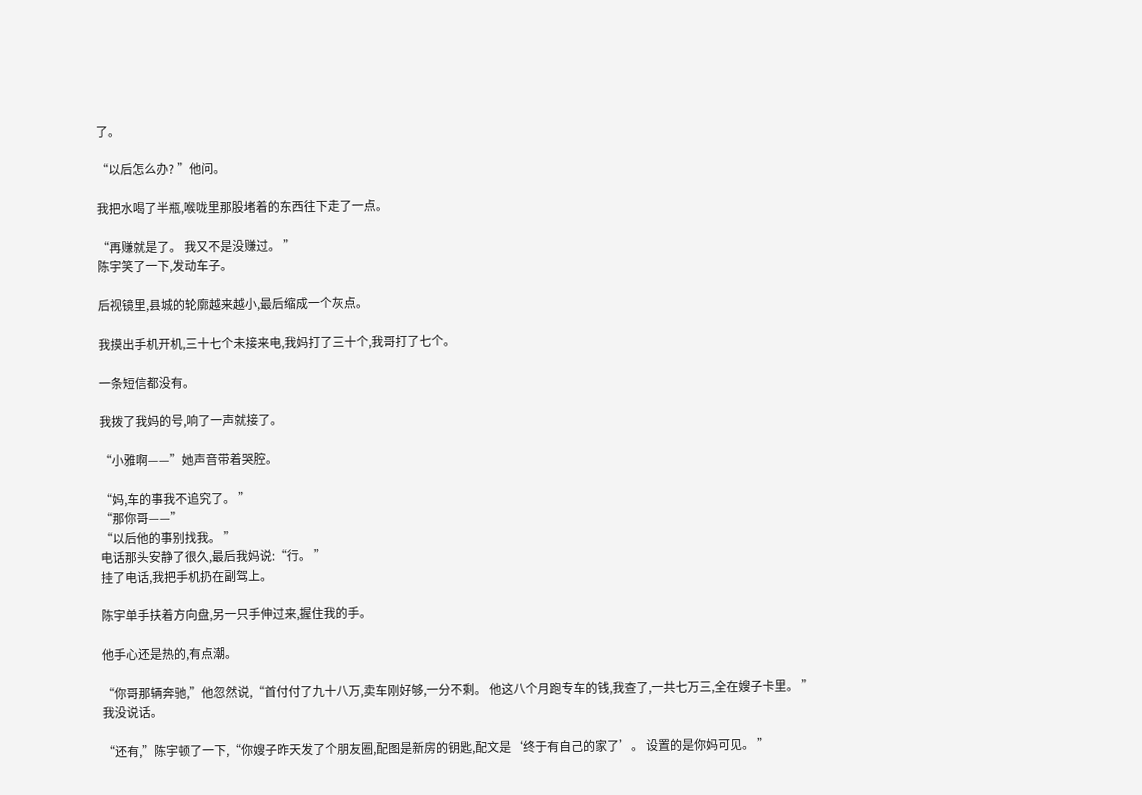了。

“以后怎么办? ”他问。

我把水喝了半瓶,喉咙里那股堵着的东西往下走了一点。

“再赚就是了。 我又不是没赚过。 ”
陈宇笑了一下,发动车子。

后视镜里,县城的轮廓越来越小,最后缩成一个灰点。

我摸出手机开机,三十七个未接来电,我妈打了三十个,我哥打了七个。

一条短信都没有。

我拨了我妈的号,响了一声就接了。

“小雅啊——”她声音带着哭腔。

“妈,车的事我不追究了。 ”
“那你哥——”
“以后他的事别找我。 ”
电话那头安静了很久,最后我妈说:“行。 ”
挂了电话,我把手机扔在副驾上。

陈宇单手扶着方向盘,另一只手伸过来,握住我的手。

他手心还是热的,有点潮。

“你哥那辆奔驰,”他忽然说,“首付付了九十八万,卖车刚好够,一分不剩。 他这八个月跑专车的钱,我查了,一共七万三,全在嫂子卡里。 ”
我没说话。

“还有,”陈宇顿了一下,“你嫂子昨天发了个朋友圈,配图是新房的钥匙,配文是‘终于有自己的家了’。 设置的是你妈可见。 ”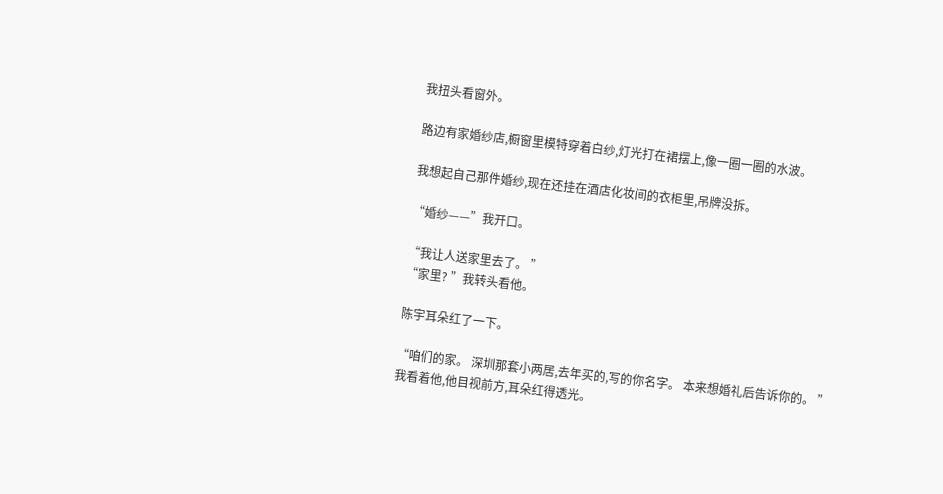我扭头看窗外。

路边有家婚纱店,橱窗里模特穿着白纱,灯光打在裙摆上,像一圈一圈的水波。

我想起自己那件婚纱,现在还挂在酒店化妆间的衣柜里,吊牌没拆。

“婚纱——”我开口。

“我让人送家里去了。 ”
“家里? ”我转头看他。

陈宇耳朵红了一下。

“咱们的家。 深圳那套小两居,去年买的,写的你名字。 本来想婚礼后告诉你的。 ”
我看着他,他目视前方,耳朵红得透光。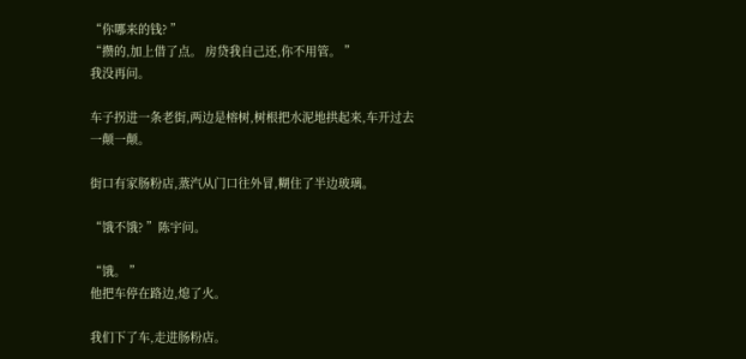“你哪来的钱? ”
“攒的,加上借了点。 房贷我自己还,你不用管。 ”
我没再问。

车子拐进一条老街,两边是榕树,树根把水泥地拱起来,车开过去一颠一颠。

街口有家肠粉店,蒸汽从门口往外冒,糊住了半边玻璃。

“饿不饿? ”陈宇问。

“饿。 ”
他把车停在路边,熄了火。

我们下了车,走进肠粉店。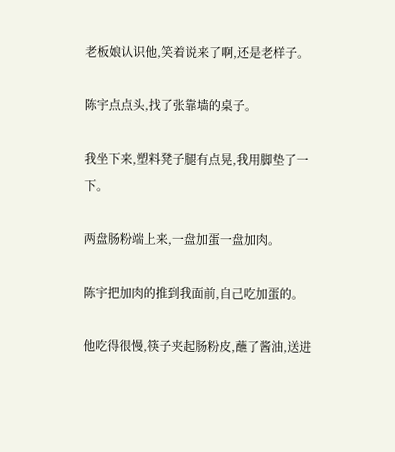老板娘认识他,笑着说来了啊,还是老样子。

陈宇点点头,找了张靠墙的桌子。

我坐下来,塑料凳子腿有点晃,我用脚垫了一下。

两盘肠粉端上来,一盘加蛋一盘加肉。

陈宇把加肉的推到我面前,自己吃加蛋的。

他吃得很慢,筷子夹起肠粉皮,蘸了酱油,送进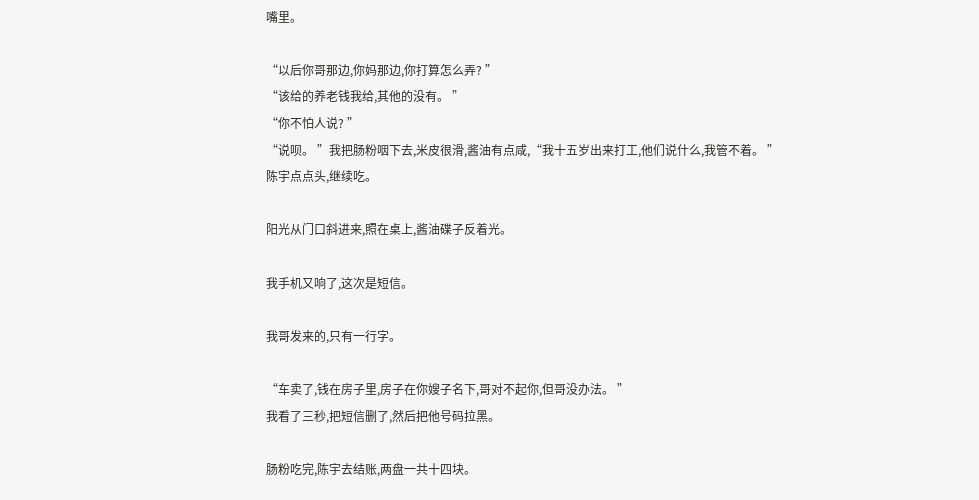嘴里。

“以后你哥那边,你妈那边,你打算怎么弄? ”
“该给的养老钱我给,其他的没有。 ”
“你不怕人说? ”
“说呗。 ”我把肠粉咽下去,米皮很滑,酱油有点咸,“我十五岁出来打工,他们说什么,我管不着。 ”
陈宇点点头,继续吃。

阳光从门口斜进来,照在桌上,酱油碟子反着光。

我手机又响了,这次是短信。

我哥发来的,只有一行字。

“车卖了,钱在房子里,房子在你嫂子名下,哥对不起你,但哥没办法。 ”
我看了三秒,把短信删了,然后把他号码拉黑。

肠粉吃完,陈宇去结账,两盘一共十四块。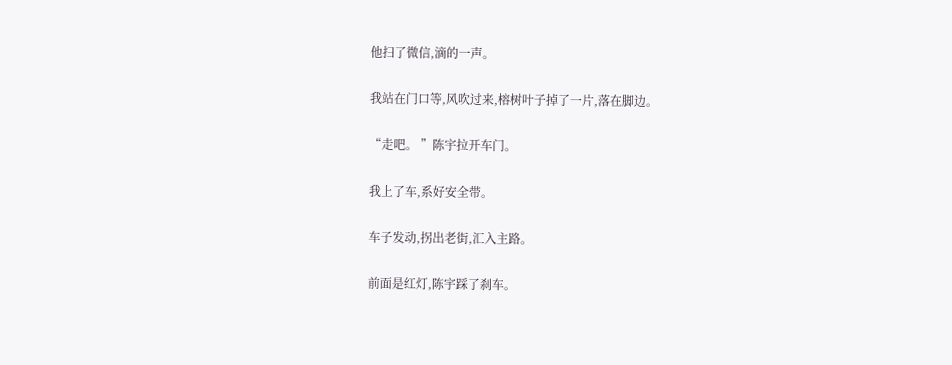他扫了微信,滴的一声。

我站在门口等,风吹过来,榕树叶子掉了一片,落在脚边。

“走吧。 ”陈宇拉开车门。

我上了车,系好安全带。

车子发动,拐出老街,汇入主路。

前面是红灯,陈宇踩了刹车。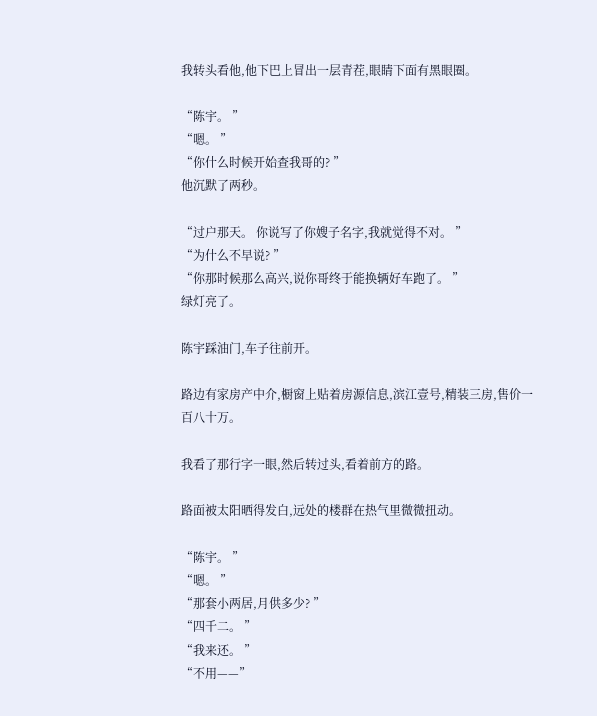我转头看他,他下巴上冒出一层青茬,眼睛下面有黑眼圈。

“陈宇。 ”
“嗯。 ”
“你什么时候开始查我哥的? ”
他沉默了两秒。

“过户那天。 你说写了你嫂子名字,我就觉得不对。 ”
“为什么不早说? ”
“你那时候那么高兴,说你哥终于能换辆好车跑了。 ”
绿灯亮了。

陈宇踩油门,车子往前开。

路边有家房产中介,橱窗上贴着房源信息,滨江壹号,精装三房,售价一百八十万。

我看了那行字一眼,然后转过头,看着前方的路。

路面被太阳晒得发白,远处的楼群在热气里微微扭动。

“陈宇。 ”
“嗯。 ”
“那套小两居,月供多少? ”
“四千二。 ”
“我来还。 ”
“不用——”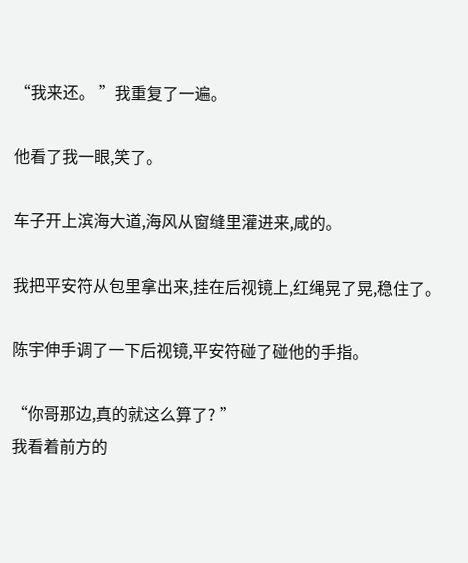“我来还。 ”我重复了一遍。

他看了我一眼,笑了。

车子开上滨海大道,海风从窗缝里灌进来,咸的。

我把平安符从包里拿出来,挂在后视镜上,红绳晃了晃,稳住了。

陈宇伸手调了一下后视镜,平安符碰了碰他的手指。

“你哥那边,真的就这么算了? ”
我看着前方的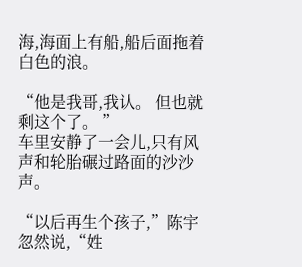海,海面上有船,船后面拖着白色的浪。

“他是我哥,我认。 但也就剩这个了。 ”
车里安静了一会儿,只有风声和轮胎碾过路面的沙沙声。

“以后再生个孩子,”陈宇忽然说,“姓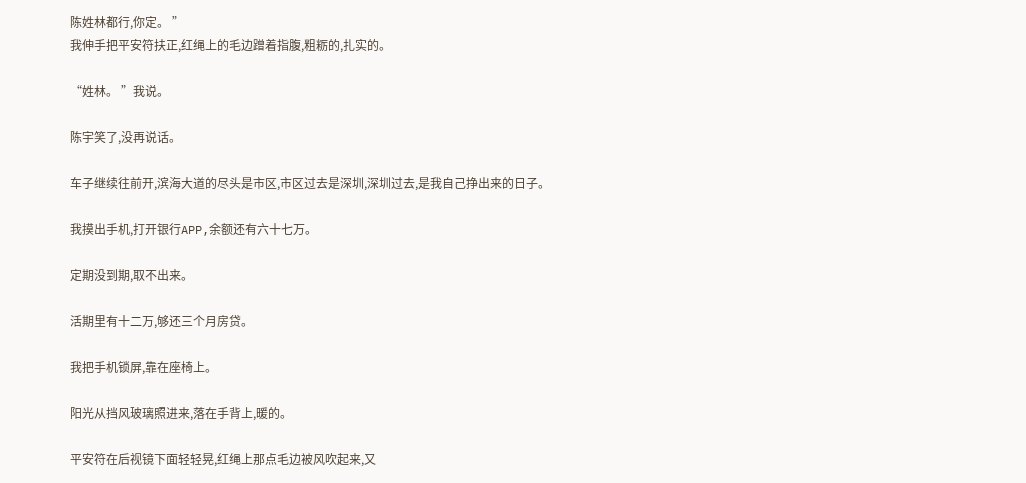陈姓林都行,你定。 ”
我伸手把平安符扶正,红绳上的毛边蹭着指腹,粗粝的,扎实的。

“姓林。 ”我说。

陈宇笑了,没再说话。

车子继续往前开,滨海大道的尽头是市区,市区过去是深圳,深圳过去,是我自己挣出来的日子。

我摸出手机,打开银行APP,余额还有六十七万。

定期没到期,取不出来。

活期里有十二万,够还三个月房贷。

我把手机锁屏,靠在座椅上。

阳光从挡风玻璃照进来,落在手背上,暖的。

平安符在后视镜下面轻轻晃,红绳上那点毛边被风吹起来,又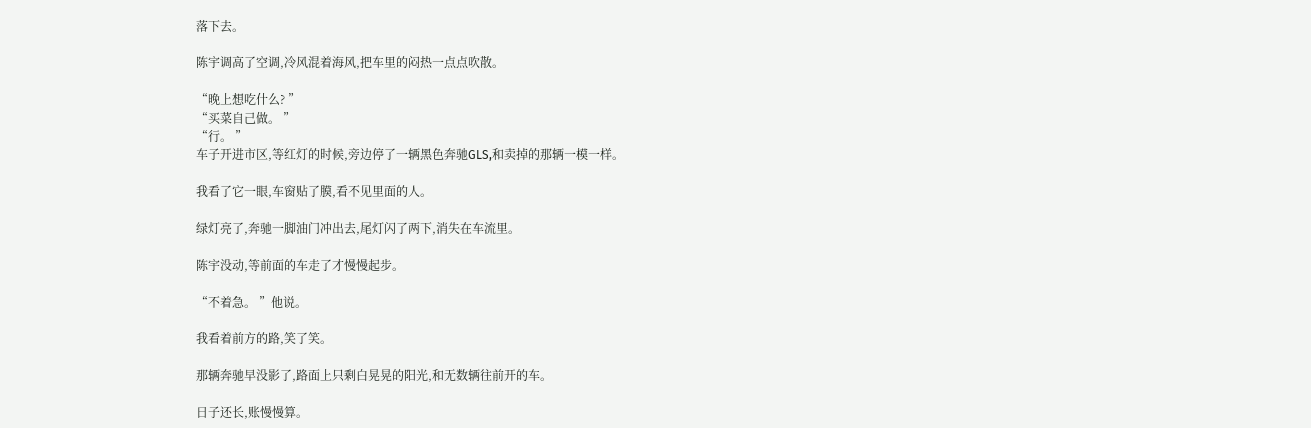落下去。

陈宇调高了空调,冷风混着海风,把车里的闷热一点点吹散。

“晚上想吃什么? ”
“买菜自己做。 ”
“行。 ”
车子开进市区,等红灯的时候,旁边停了一辆黑色奔驰GLS,和卖掉的那辆一模一样。

我看了它一眼,车窗贴了膜,看不见里面的人。

绿灯亮了,奔驰一脚油门冲出去,尾灯闪了两下,消失在车流里。

陈宇没动,等前面的车走了才慢慢起步。

“不着急。 ”他说。

我看着前方的路,笑了笑。

那辆奔驰早没影了,路面上只剩白晃晃的阳光,和无数辆往前开的车。

日子还长,账慢慢算。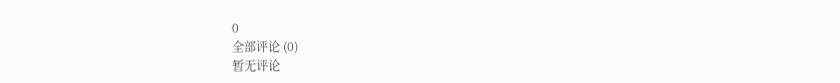0
全部评论 (0)
暂无评论